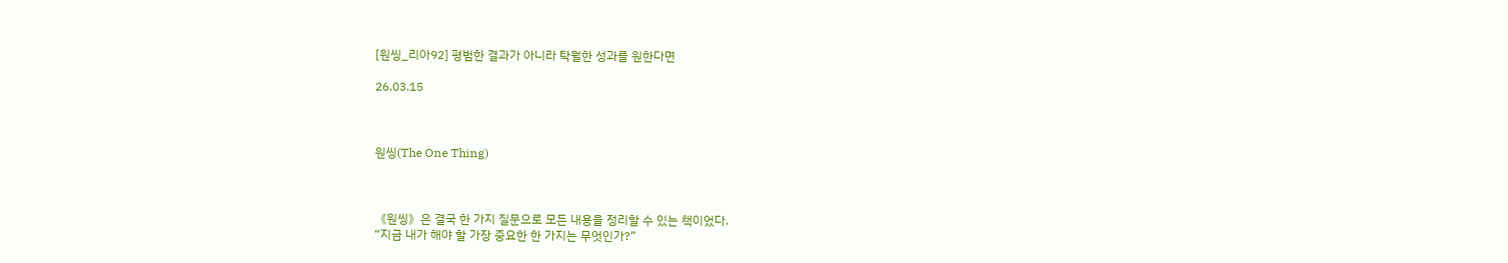[원씽_리아92] 평범한 결과가 아니라 탁월한 성과를 원한다면

26.03.15



원씽(The One Thing)



《원씽》은 결국 한 가지 질문으로 모든 내용을 정리할 수 있는 책이었다.
“지금 내가 해야 할 가장 중요한 한 가지는 무엇인가?”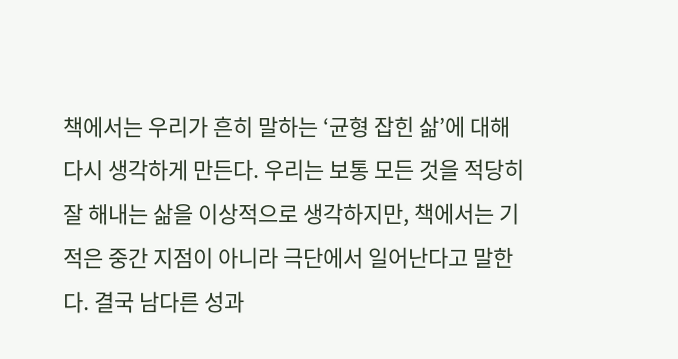책에서는 우리가 흔히 말하는 ‘균형 잡힌 삶’에 대해 다시 생각하게 만든다. 우리는 보통 모든 것을 적당히 잘 해내는 삶을 이상적으로 생각하지만, 책에서는 기적은 중간 지점이 아니라 극단에서 일어난다고 말한다. 결국 남다른 성과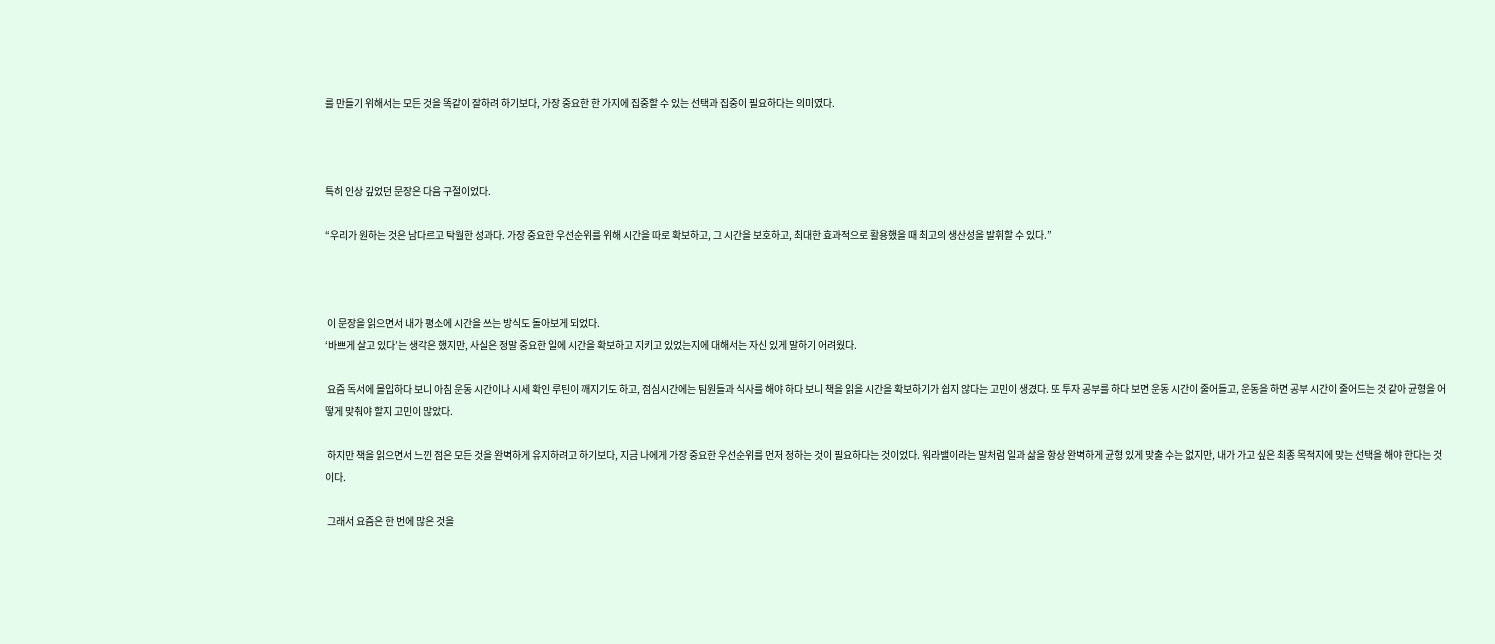를 만들기 위해서는 모든 것을 똑같이 잘하려 하기보다, 가장 중요한 한 가지에 집중할 수 있는 선택과 집중이 필요하다는 의미였다.



특히 인상 깊었던 문장은 다음 구절이었다.

“우리가 원하는 것은 남다르고 탁월한 성과다. 가장 중요한 우선순위를 위해 시간을 따로 확보하고, 그 시간을 보호하고, 최대한 효과적으로 활용했을 때 최고의 생산성을 발휘할 수 있다.”



 이 문장을 읽으면서 내가 평소에 시간을 쓰는 방식도 돌아보게 되었다.
‘바쁘게 살고 있다’는 생각은 했지만, 사실은 정말 중요한 일에 시간을 확보하고 지키고 있었는지에 대해서는 자신 있게 말하기 어려웠다.

 요즘 독서에 몰입하다 보니 아침 운동 시간이나 시세 확인 루틴이 깨지기도 하고, 점심시간에는 팀원들과 식사를 해야 하다 보니 책을 읽을 시간을 확보하기가 쉽지 않다는 고민이 생겼다. 또 투자 공부를 하다 보면 운동 시간이 줄어들고, 운동을 하면 공부 시간이 줄어드는 것 같아 균형을 어떻게 맞춰야 할지 고민이 많았다.

 하지만 책을 읽으면서 느낀 점은 모든 것을 완벽하게 유지하려고 하기보다, 지금 나에게 가장 중요한 우선순위를 먼저 정하는 것이 필요하다는 것이었다. 워라밸이라는 말처럼 일과 삶을 항상 완벽하게 균형 있게 맞출 수는 없지만, 내가 가고 싶은 최종 목적지에 맞는 선택을 해야 한다는 것이다.

 그래서 요즘은 한 번에 많은 것을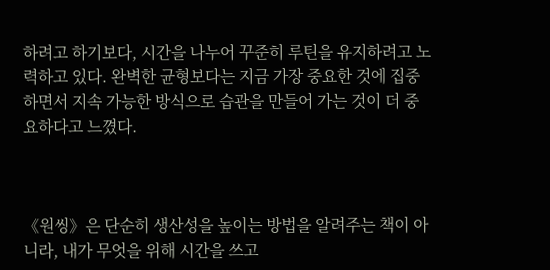하려고 하기보다, 시간을 나누어 꾸준히 루틴을 유지하려고 노력하고 있다. 완벽한 균형보다는 지금 가장 중요한 것에 집중하면서 지속 가능한 방식으로 습관을 만들어 가는 것이 더 중요하다고 느꼈다.



《원씽》은 단순히 생산성을 높이는 방법을 알려주는 책이 아니라, 내가 무엇을 위해 시간을 쓰고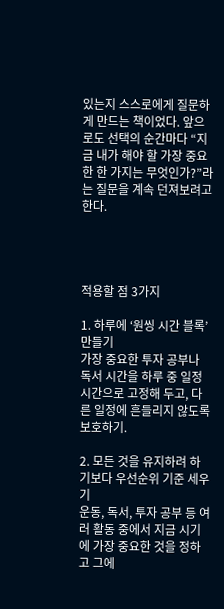있는지 스스로에게 질문하게 만드는 책이었다. 앞으로도 선택의 순간마다 “지금 내가 해야 할 가장 중요한 한 가지는 무엇인가?”라는 질문을 계속 던져보려고 한다.




적용할 점 3가지

1. 하루에 ‘원씽 시간 블록’ 만들기
가장 중요한 투자 공부나 독서 시간을 하루 중 일정 시간으로 고정해 두고, 다른 일정에 흔들리지 않도록 보호하기.

2. 모든 것을 유지하려 하기보다 우선순위 기준 세우기
운동, 독서, 투자 공부 등 여러 활동 중에서 지금 시기에 가장 중요한 것을 정하고 그에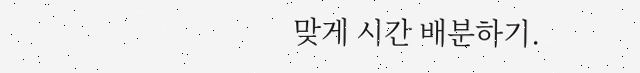맞게 시간 배분하기.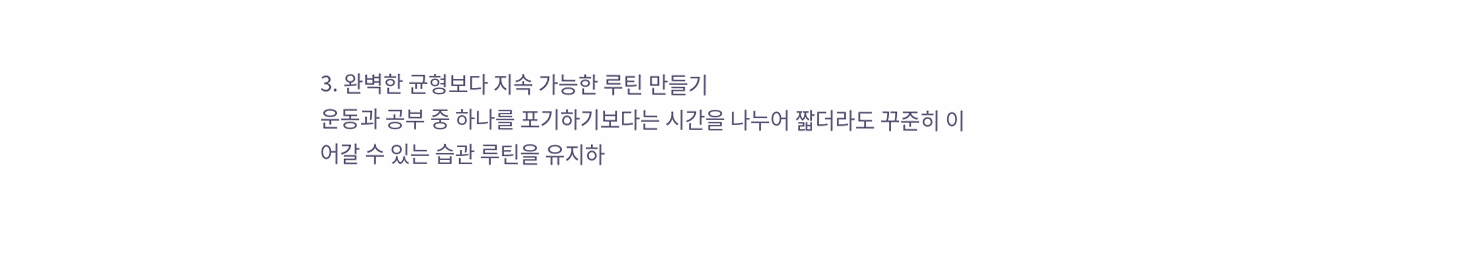3. 완벽한 균형보다 지속 가능한 루틴 만들기
운동과 공부 중 하나를 포기하기보다는 시간을 나누어 짧더라도 꾸준히 이어갈 수 있는 습관 루틴을 유지하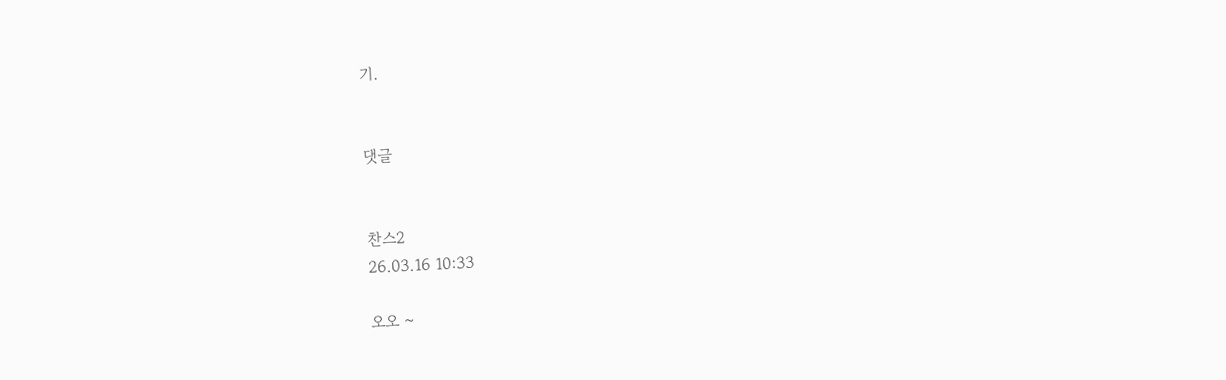기.


댓글


찬스2
26.03.16 10:33

오오 ~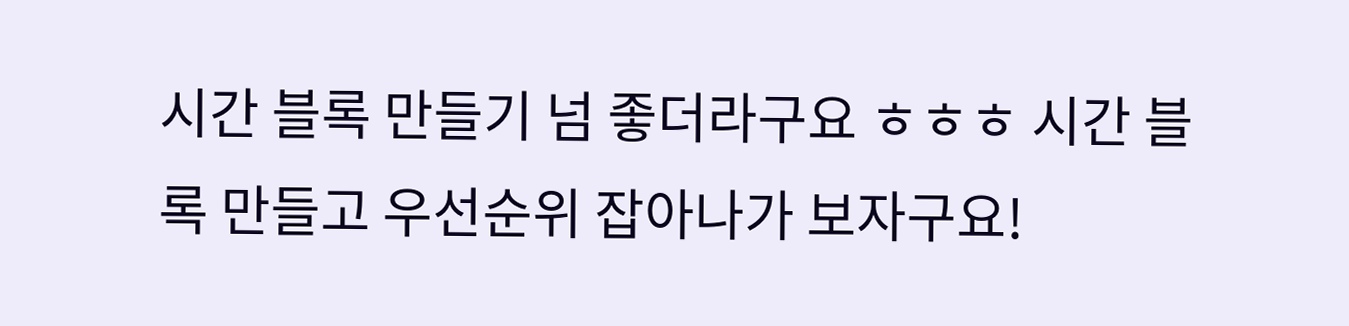시간 블록 만들기 넘 좋더라구요 ㅎㅎㅎ 시간 블록 만들고 우선순위 잡아나가 보자구요!